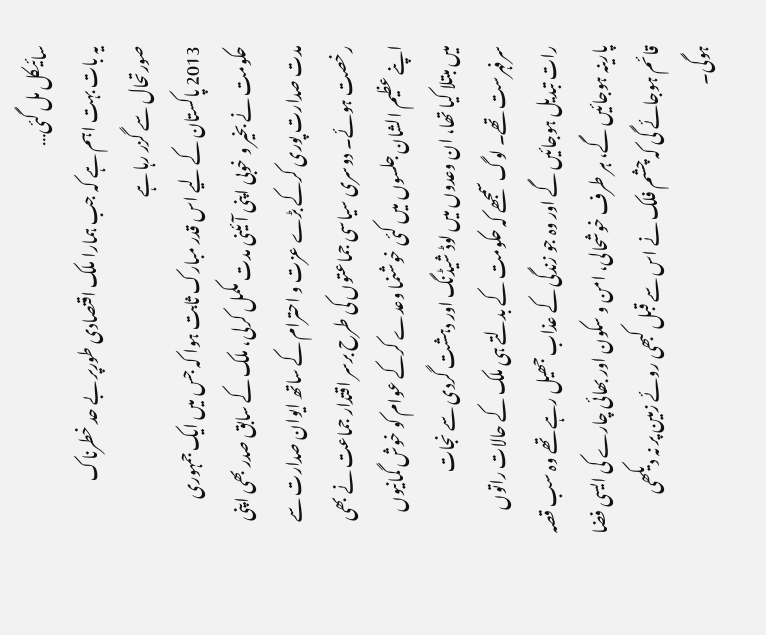سائیکل مل گئی…
یہ بات بہت اہم ہے کہ جب ہمارا ملک اقتصادی طورپر بے حد خطرناک صورتحال سے گزر رہا ہے
2013 پاکستان کے لیے اس قدر مبارک ثابت ہوا کہ جس میں ایک جمہوری حکومت نے بخیر و خوبی اپنی آئینی مدت مکمل کرلی، ملک کے سابق صدر بھی اپنی مدت صدارت پوری کرکے بڑے عزت و احترام کے ساتھ ایوان صدارت سے رخصت ہوئے۔ دوسری سیاسی جماعتوں کی طرح برسر اقتدار جماعت نے بھی اپنے عظیم الشان جلسوں میں کئی خوشنما وعدے کرکے عوام کو خوش گمانیوں میں مبتلا کیا تھا، ان وعدوں میں لوڈ شیڈنگ اور دہشت گردی سے نجات سرفہرست تھے۔ لوگ سمجھے کہ حکومت کے بدلتے ہی ملک کے حالات راتوں رات تبدیل ہوجائیں گے اور وہ جو زندگی کے عذاب جھیل رہے تھے وہ سب قصہ پارینہ ہوجائیں گے، ہر طرف خوشحالی، امن و سکون اور بھائی چارے کی ایسی فضا قائم ہوجائے گی کہ چشم فلک نے اس سے قبل کبھی روئے زمین پر نہ دیکھی ہوگی۔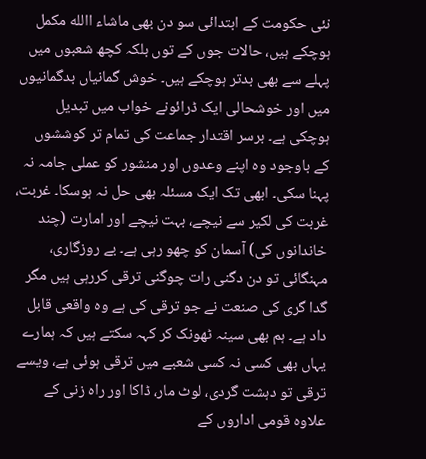نئی حکومت کے ابتدائی سو دن بھی ماشاء االله مکمل ہوچکے ہیں، حالات جوں کے توں بلکہ کچھ شعبوں میں پہلے سے بھی بدتر ہوچکے ہیں۔ خوش گمانیاں بدگمانیوں میں اور خوشحالی ایک ڈرائونے خواب میں تبدیل ہوچکی ہے۔ برسر اقتدار جماعت کی تمام تر کوششوں کے باوجود وہ اپنے وعدوں اور منشور کو عملی جامہ نہ پہنا سکی۔ ابھی تک ایک مسئلہ بھی حل نہ ہوسکا۔ غربت، غربت کی لکیر سے نیچے، بہت نیچے اور امارت (چند خاندانوں کی) آسمان کو چھو رہی ہے۔ بے روزگاری، مہنگائی تو دن دگنی رات چوگنی ترقی کررہی ہیں مگر گدا گری کی صنعت نے جو ترقی کی ہے وہ واقعی قابل داد ہے۔ ہم بھی سینہ ٹھونک کر کہہ سکتے ہیں کہ ہمارے یہاں بھی کسی نہ کسی شعبے میں ترقی ہوئی ہے، ویسے ترقی تو دہشت گردی، لوٹ مار، ڈاکا اور راہ زنی کے علاوہ قومی اداروں کے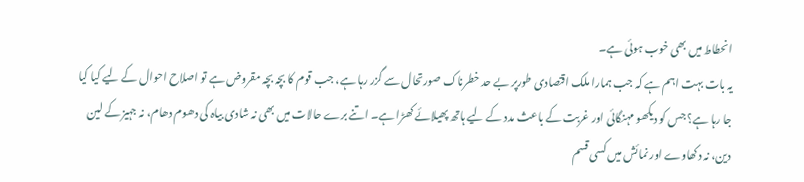انحطاط میں بھی خوب ہوئی ہے۔
یہ بات بہت اہم ہے کہ جب ہمارا ملک اقتصادی طورپر بے حد خطرناک صورتحال سے گزر رہا ہے، جب قوم کا بچہ بچہ مقروض ہے تو اصلاح احوال کے لیے کیا کیا جا رہا ہے؟ جس کو دیکھو مہنگائی اور غربت کے باعث مدد کے لیے ہاتھ پھیلائے کھڑا ہے۔ اتنے برے حالات میں بھی نہ شادی بیاہ کی دھوم دھام، نہ جہیز کے لین دین، نہ دکھاوے اور نمائش میں کسی قسم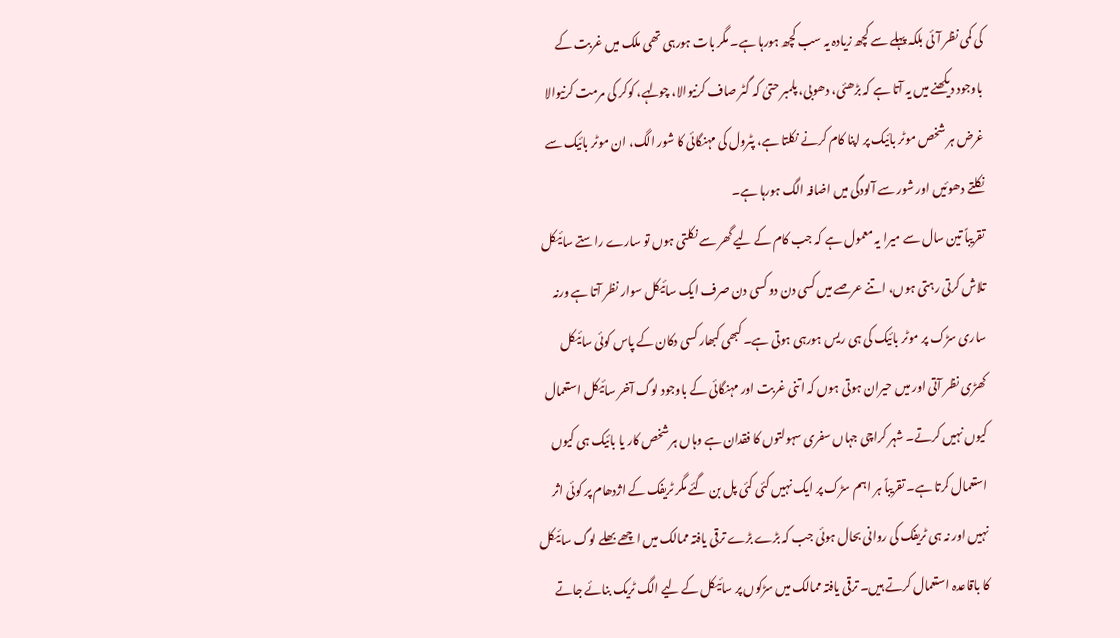کی کمی نظر آئی بلکہ پہلے سے کچھ زیادہ یہ سب کچھ ہورہا ہے۔ مگر بات ہورہی تھی ملک میں غربت کے باوجود دیکھنے میں یہ آتا ہے کہ بڑھئی، دھوبی، پلمبر حتیٰ کہ گٹر صاف کرنیوالا، چولہے، کوکر کی مرمت کرنیوالا غرض ہر شخص موٹر بائیک پر اپنا کام کرنے نکلتا ہے، پٹرول کی مہنگائی کا شور الگ، ان موٹر بائیک سے نکلتے دھوئیں اور شور سے آلودگی میں اضافہ الگ ہورہا ہے۔
تقریباً تین سال سے میرا یہ معمول ہے کہ جب کام کے لیے گھر سے نکلتی ہوں تو سارے راستے سائیکل تلاش کرتی رہتی ہوں، اتنے عرصے میں کسی دن دو کسی دن صرف ایک سائیکل سوار نظر آتا ہے ورنہ ساری سڑک پر موٹر بائیک کی ہی ریس ہورہی ہوتی ہے۔ کبھی کبھار کسی دکان کے پاس کوئی سائیکل کھڑی نظر آتی اور میں حیران ہوتی ہوں کہ اتنی غربت اور مہنگائی کے باوجود لوگ آخر سائیکل استعمال کیوں نہیں کرتے۔ شہر کراچی جہاں سفری سہولتوں کا فقدان ہے وہاں ہر شخص کار یا بائیک ہی کیوں استعمال کرتا ہے۔ تقریباً ہر اہم سڑک پر ایک نہیں کئی کئی پل بن گئے مگر ٹریفک کے اژدھام پر کوئی اثر نہیں اور نہ ہی ٹریفک کی روانی بحال ہوئی جب کہ بڑے بڑے ترقی یافتہ ممالک میں اچھے بھلے لوگ سائیکل کا باقاعدہ استعمال کرتے ہیں۔ ترقی یافتہ ممالک میں سڑکوں پر سائیکل کے لیے الگ ٹریک بنائے جاتے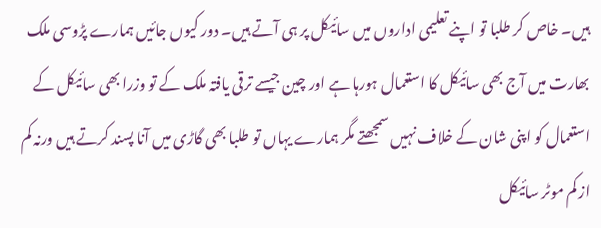ہیں۔ خاص کر طلبا تو اپنے تعلیمی اداروں میں سائیکل پر ہی آتے ہیں۔ دور کیوں جائیں ہمارے پڑوسی ملک بھارت میں آج بھی سائیکل کا استعمال ہورہا ہے اور چین جیسے ترقی یافتہ ملک کے تو وزرا بھی سائیکل کے استعمال کو اپنی شان کے خلاف نہیں سمجھتے مگر ہمارے یہاں تو طلبا بھی گاڑی میں آنا پسند کرتے ہیں ورنہ کم از کم موٹر سائیکل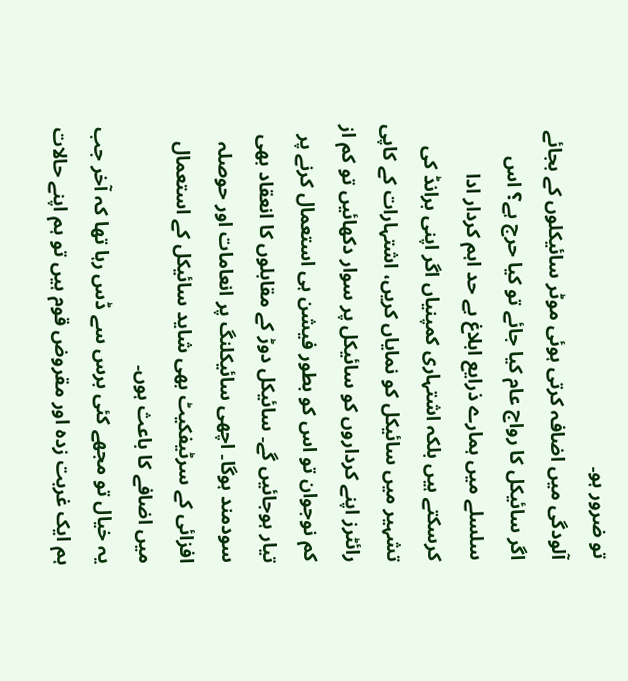تو ضرور ہو۔
آلودگی میں اضافہ کرتی ہوئی موٹر سائیکلوں کے بجائے اگر سائیکل کا رواج عام کیا جائے تو کیا حرج ہے؟ اس سلسلے میں ہمارے ذرایع ابلاغ بے حد اہم کردار ادا کرسکتے ہیں بلکہ اشتہاری کمپنیاں اگر اپنی برانڈ کی تشہیر میں سائیکل کو نمایاں کریں، اشتہارات کے کاپی رائٹرز اپنے کرداروں کو سائیکل پر سوار دکھائیں تو کم از کم نوجوان تو اس کو بطور فیشن ہی استعمال کرنے پر تیار ہوجائیں گے۔ سائیکل دوڑ کے مقابلوں کا انعقاد بھی سودمند ہوگا۔ اچھی سائیکلنگ پر انعامات اور حوصلہ افزائی کے سرٹیفکیٹ بھی شاید سائیکل کے استعمال میں اضافے کا باعث ہوں۔
یہ خیال تو مجھے کئی برس سے ڈس رہا تھا کہ آخر جب ہم ایک غربت زدہ اور مقروض قوم ہیں تو ہم اپنے حالات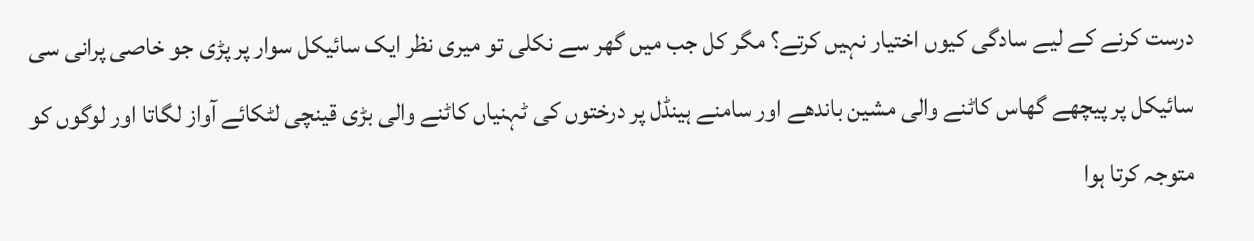درست کرنے کے لیے سادگی کیوں اختیار نہیں کرتے؟ مگر کل جب میں گھر سے نکلی تو میری نظر ایک سائیکل سوار پر پڑی جو خاصی پرانی سی سائیکل پر پیچھے گھاس کاٹنے والی مشین باندھے اور سامنے ہینڈل پر درختوں کی ٹہنیاں کاٹنے والی بڑی قینچی لٹکائے آواز لگاتا اور لوگوں کو متوجہ کرتا ہوا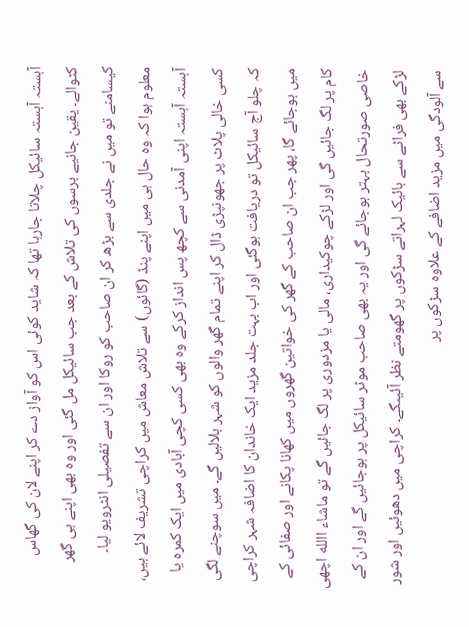آہستہ آہستہ سائیکل چلاتا جارہا تھا کہ شاید کوئی اس کو آواز دے کر اپنے لان کی گھاس کٹوالے۔ یقین جانیے برسوں کی تلاش کے بعد جب سائیکل مل گئی اور وہ بھی اپنے ہی گھر کیسامنے تو میں نے جلدی سے بڑھ کر ان صاحب کو روکا اور ان سے تفصیلی انٹرویو لیا۔
معلوم ہوا کہ وہ حال ہی میں اپنے پنڈ (گائوں) سے تلاش معاش میں کراچی تشریف لائے ہیں، آہستہ آہستہ اپنی آمدنی سے کچھ پس انداز کرکے وہ بھی کسی کچی آبادی میں ایک کمرہ یا کسی خالی پلاٹ پر جھونپڑی ڈال کر اپنے تمام گھر والوں کو شہر بلالیں گے۔ میں سوچنے لگی کہ چلو آج سائیکل تو دریافت ہوگئی اور اب بہت جلد مزید ایک خاندان کا اضافہ شہر کراچی میں ہوجائے گا، پھر جب ان صاحب کے گھر کی خواتین گھروں میں کھانا پکانے اور صفائی کے کام پر لگ جائیں گی اور لڑکے چوکیداری، مالی یا مزدوری پر لگ جائیں گے تو ماشاء االله اچھی خاصی صورتحال بہتر ہوجائے گی اور یہ بھی صاحب موٹر سائیکل پر ہوجائیں گے اور ان کے لڑکے بھی فراٹے سے بائیک لہراتے سڑکوں پر گھومتے نظر آئیںگے۔ کراچی میں دھوئیں اور شور سے آلودگی میں مزید اضافے کے علاوہ سڑکوں پر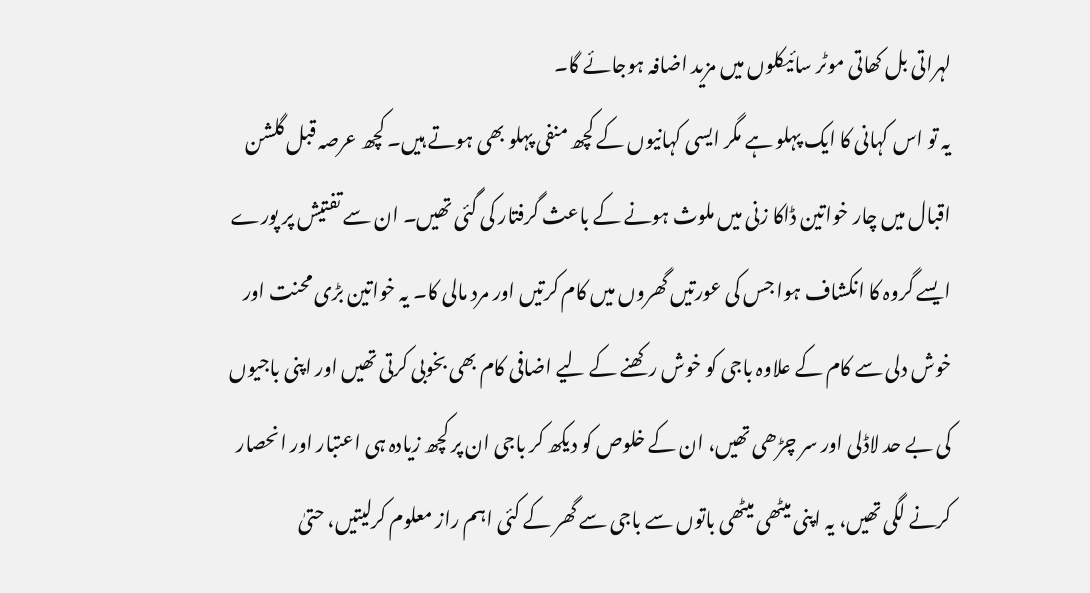لہراتی بل کھاتی موٹر سائیکلوں میں مزید اضافہ ہوجائے گا۔
یہ تو اس کہانی کا ایک پہلو ہے مگر ایسی کہانیوں کے کچھ منفی پہلو بھی ہوتے ہیں۔ کچھ عرصہ قبل گلشن اقبال میں چار خواتین ڈاکا زنی میں ملوث ہونے کے باعث گرفتار کی گئی تھیں۔ ان سے تفتیش پر پورے ایسے گروہ کا انکشاف ہوا جس کی عورتیں گھروں میں کام کرتیں اور مرد مالی کا۔ یہ خواتین بڑی محنت اور خوش دلی سے کام کے علاوہ باجی کو خوش رکھنے کے لیے اضافی کام بھی بخوبی کرتی تھیں اور اپنی باجیوں کی بے حد لاڈلی اور سر چڑھی تھیں، ان کے خلوص کو دیکھ کر باجی ان پر کچھ زیادہ ہی اعتبار اور انحصار کرنے لگی تھیں، یہ اپنی میٹھی میٹھی باتوں سے باجی سے گھر کے کئی اہم راز معلوم کرلیتیں، حتیٰ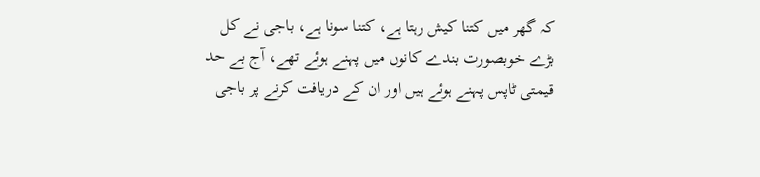کہ گھر میں کتنا کیش رہتا ہے، کتنا سونا ہے، باجی نے کل بڑے خوبصورت بندے کانوں میں پہنے ہوئے تھے، آج بے حد قیمتی ٹاپس پہنے ہوئے ہیں اور ان کے دریافت کرنے پر باجی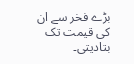بڑے فخر سے ان کی قیمت تک بتادیتی۔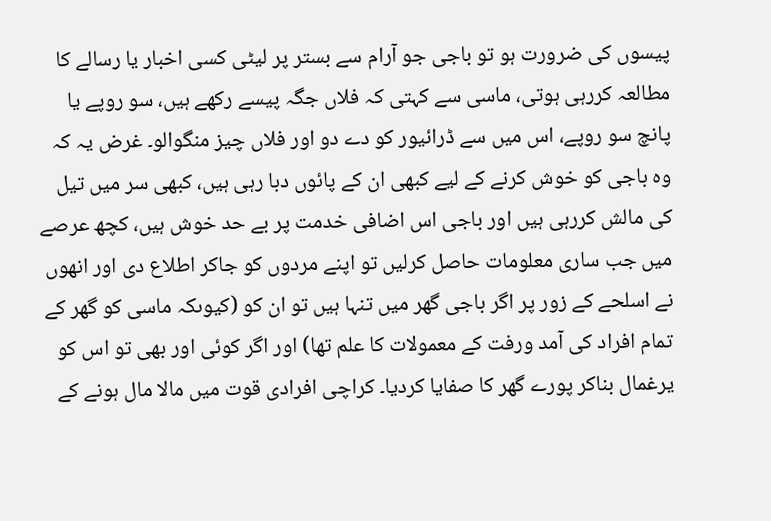پیسوں کی ضرورت ہو تو باجی جو آرام سے بستر پر لیٹی کسی اخبار یا رسالے کا مطالعہ کررہی ہوتی، ماسی سے کہتی کہ فلاں جگہ پیسے رکھے ہیں، سو روپے یا پانچ سو روپے، اس میں سے ڈرائیور کو دے دو اور فلاں چیز منگوالو۔ غرض یہ کہ وہ باجی کو خوش کرنے کے لیے کبھی ان کے پائوں دبا رہی ہیں، کبھی سر میں تیل کی مالش کررہی ہیں اور باجی اس اضافی خدمت پر بے حد خوش ہیں، کچھ عرصے میں جب ساری معلومات حاصل کرلیں تو اپنے مردوں کو جاکر اطلاع دی اور انھوں نے اسلحے کے زور پر اگر باجی گھر میں تنہا ہیں تو ان کو (کیوںکہ ماسی کو گھر کے تمام افراد کی آمد ورفت کے معمولات کا علم تھا) اور اگر کوئی اور بھی تو اس کو یرغمال بناکر پورے گھر کا صفایا کردیا۔ کراچی افرادی قوت میں مالا مال ہونے کے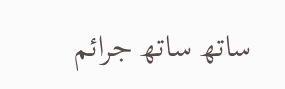ساتھ ساتھ جرائم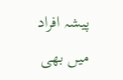پیشہ افراد میں بھی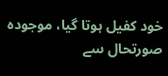خود کفیل ہوتا گیا، موجودہ صورتحال سے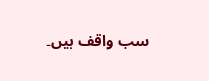سب واقف ہیں۔